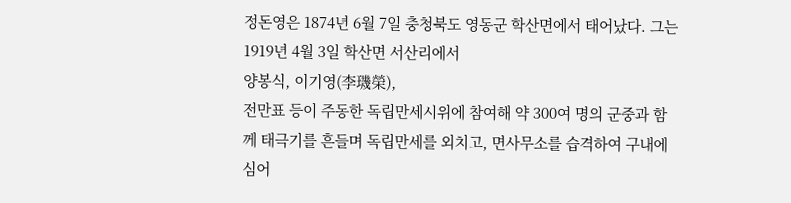정돈영은 1874년 6월 7일 충청북도 영동군 학산면에서 태어났다. 그는 1919년 4월 3일 학산면 서산리에서
양봉식, 이기영(李璣榮),
전만표 등이 주동한 독립만세시위에 참여해 약 300여 명의 군중과 함께 태극기를 흔들며 독립만세를 외치고, 면사무소를 습격하여 구내에 심어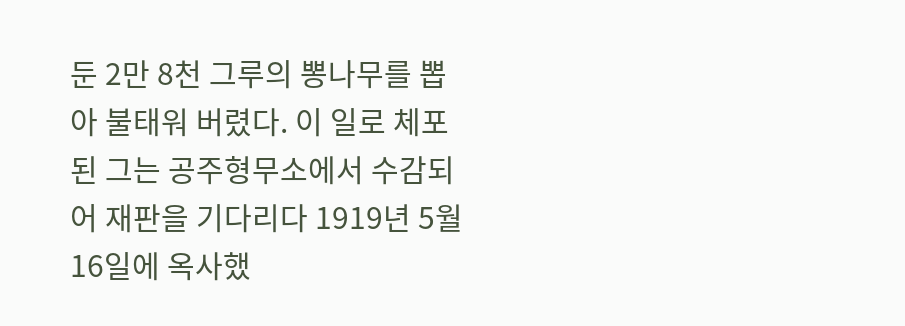둔 2만 8천 그루의 뽕나무를 뽑아 불태워 버렸다. 이 일로 체포된 그는 공주형무소에서 수감되어 재판을 기다리다 1919년 5월 16일에 옥사했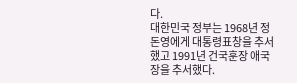다.
대한민국 정부는 1968년 정돈영에게 대통령표창을 추서했고 1991년 건국훈장 애국장을 추서했다.